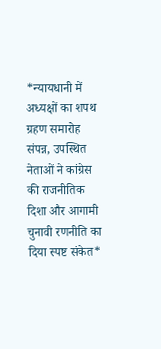*न्यायधानी में अध्यक्षों का शपथ ग्रहण समारोह संपन्न, उपस्थित नेताओं ने कांग्रेस की राजनीतिक दिशा और आगामी चुनावी रणनीति का दिया स्पष्ट संकेत*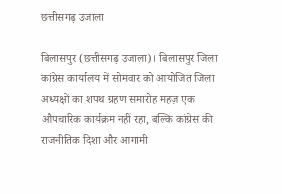छत्तीसगढ़ उजाला

बिलासपुर (छत्तीसगढ़ उजाला)। बिलासपुर जिला कांग्रेस कार्यालय में सोमवार को आयोजित जिला अध्यक्षों का शपथ ग्रहण समारोह महज़ एक औपचारिक कार्यक्रम नहीं रहा, बल्कि कांग्रेस की राजनीतिक दिशा और आगामी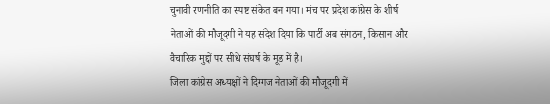चुनावी रणनीति का स्पष्ट संकेत बन गया। मंच पर प्रदेश कांग्रेस के शीर्ष नेताओं की मौजूदगी ने यह संदेश दिया कि पार्टी अब संगठन, किसान और वैचारिक मुद्दों पर सीधे संघर्ष के मूड में है।
जिला कांग्रेस अध्यक्षों ने दिग्गज नेताओं की मौजूदगी में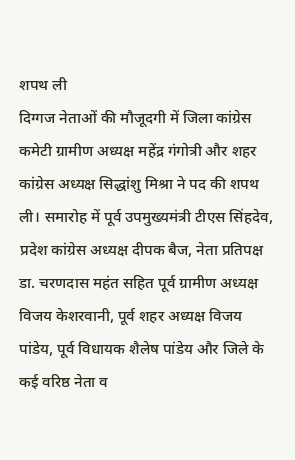शपथ ली
दिग्गज नेताओं की मौजूदगी में जिला कांग्रेस कमेटी ग्रामीण अध्यक्ष महेंद्र गंगोत्री और शहर कांग्रेस अध्यक्ष सिद्धांशु मिश्रा ने पद की शपथ ली। समारोह में पूर्व उपमुख्यमंत्री टीएस सिंहदेव, प्रदेश कांग्रेस अध्यक्ष दीपक बैज, नेता प्रतिपक्ष डा. चरणदास महंत सहित पूर्व ग्रामीण अध्यक्ष विजय केशरवानी, पूर्व शहर अध्यक्ष विजय पांडेय, पूर्व विधायक शैलेष पांडेय और जिले के कई वरिष्ठ नेता व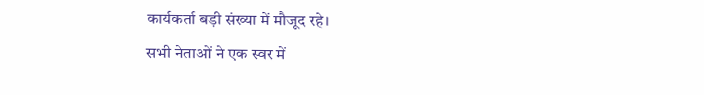कार्यकर्ता बड़ी संख्या में मौजूद रहे।
सभी नेताओं ने एक स्वर में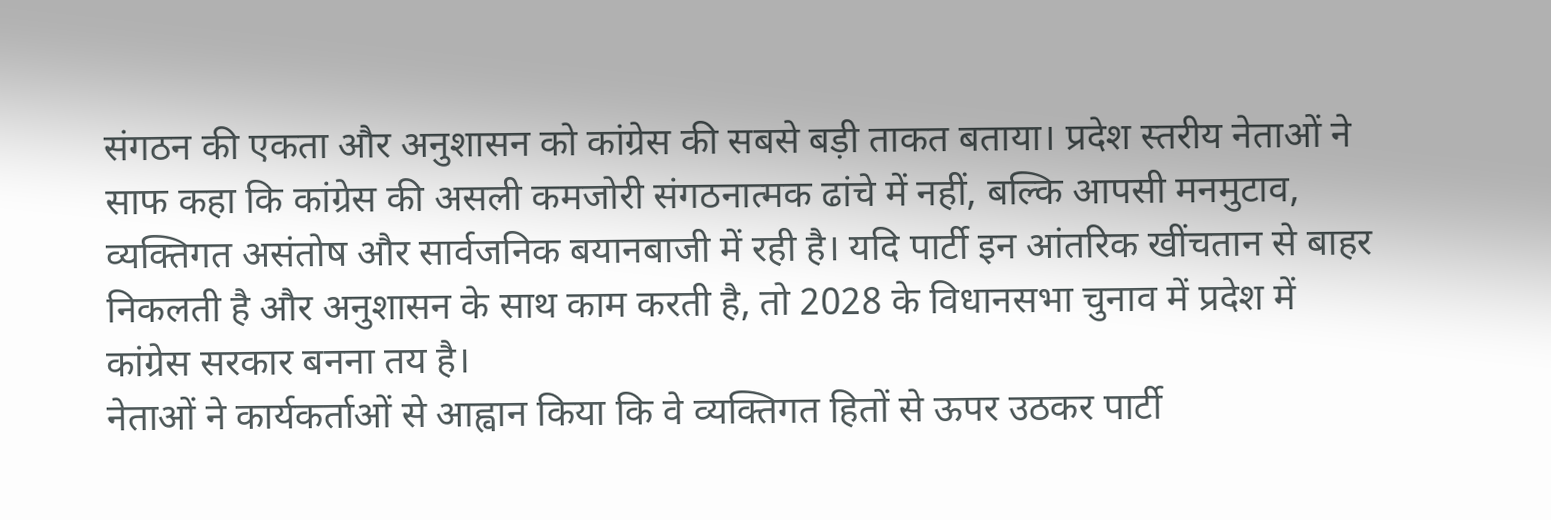संगठन की एकता और अनुशासन को कांग्रेस की सबसे बड़ी ताकत बताया। प्रदेश स्तरीय नेताओं ने साफ कहा कि कांग्रेस की असली कमजोरी संगठनात्मक ढांचे में नहीं, बल्कि आपसी मनमुटाव, व्यक्तिगत असंतोष और सार्वजनिक बयानबाजी में रही है। यदि पार्टी इन आंतरिक खींचतान से बाहर निकलती है और अनुशासन के साथ काम करती है, तो 2028 के विधानसभा चुनाव में प्रदेश में कांग्रेस सरकार बनना तय है।
नेताओं ने कार्यकर्ताओं से आह्वान किया कि वे व्यक्तिगत हितों से ऊपर उठकर पार्टी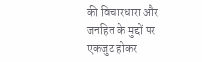की विचारधारा और जनहित के मुद्दों पर एकजुट होकर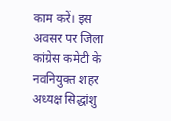काम करें। इस अवसर पर जिला कांग्रेस कमेटी के नवनियुक्त शहर अध्यक्ष सिद्धांशु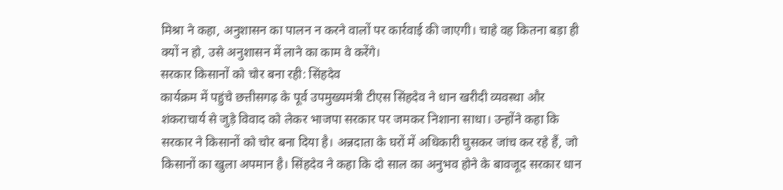मिश्रा ने कहा, अनुशासन का पालन न करने वालों पर कार्रवाई की जाएगी। चाहे वह कितना बड़ा ही क्यों न हो, उसे अनुशासन में लाने का काम वे करेंगे।
सरकार किसानों को चोर बना रही: सिंहदेव
कार्यक्रम में पहुंचे छत्तीसगढ़ के पूर्व उपमुख्यमंत्री टीएस सिंहदेव ने धान खरीदी व्यवस्था और शंकराचार्य से जुड़े विवाद को लेकर भाजपा सरकार पर जमकर निशाना साधा। उन्होंने कहा कि सरकार ने किसानों को चोर बना दिया है। अन्नदाता के घरों में अधिकारी घुसकर जांच कर रहे हैं, जो किसानों का खुला अपमान है। सिंहदेव ने कहा कि दो साल का अनुभव होने के बावजूद सरकार धान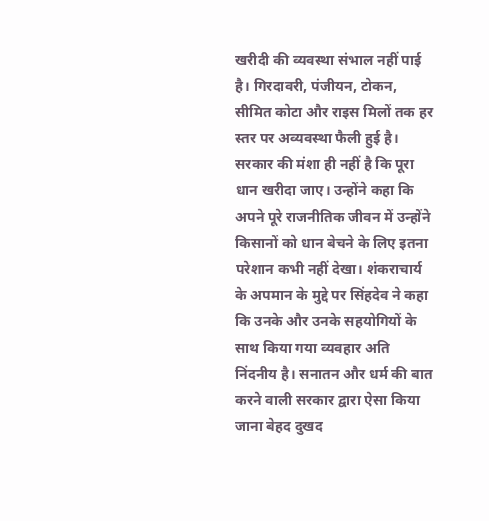खरीदी की व्यवस्था संभाल नहीं पाई है। गिरदावरी, पंजीयन, टोकन, सीमित कोटा और राइस मिलों तक हर स्तर पर अव्यवस्था फैली हुई है।
सरकार की मंशा ही नहीं है कि पूरा धान खरीदा जाए। उन्होंने कहा कि अपने पूरे राजनीतिक जीवन में उन्होंने किसानों को धान बेचने के लिए इतना परेशान कभी नहीं देखा। शंकराचार्य के अपमान के मुद्दे पर सिंहदेव ने कहा कि उनके और उनके सहयोगियों के साथ किया गया व्यवहार अति निंदनीय है। सनातन और धर्म की बात करने वाली सरकार द्वारा ऐसा किया जाना बेहद दुखद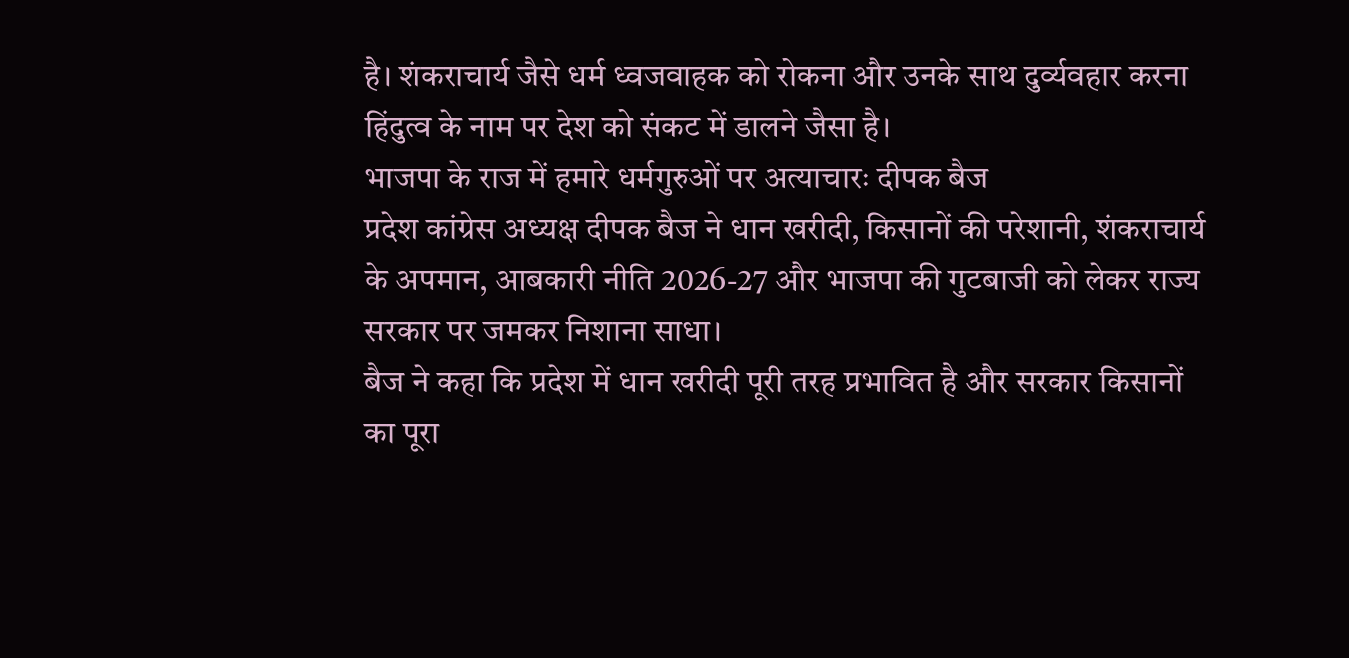है। शंकराचार्य जैसे धर्म ध्वजवाहक को रोकना और उनके साथ दुर्व्यवहार करना हिंदुत्व के नाम पर देश को संकट में डालने जैसा है।
भाजपा के राज में हमारे धर्मगुरुओं पर अत्याचारः दीपक बैज
प्रदेश कांग्रेस अध्यक्ष दीपक बैज ने धान खरीदी, किसानों की परेशानी, शंकराचार्य के अपमान, आबकारी नीति 2026-27 और भाजपा की गुटबाजी को लेकर राज्य सरकार पर जमकर निशाना साधा।
बैज ने कहा कि प्रदेश में धान खरीदी पूरी तरह प्रभावित है और सरकार किसानों का पूरा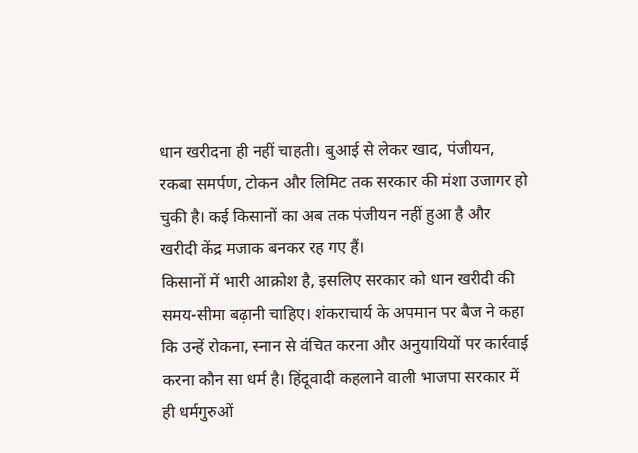धान खरीदना ही नहीं चाहती। बुआई से लेकर खाद, पंजीयन, रकबा समर्पण, टोकन और लिमिट तक सरकार की मंशा उजागर हो चुकी है। कई किसानों का अब तक पंजीयन नहीं हुआ है और खरीदी केंद्र मजाक बनकर रह गए हैं।
किसानों में भारी आक्रोश है, इसलिए सरकार को धान खरीदी की समय-सीमा बढ़ानी चाहिए। शंकराचार्य के अपमान पर बैज ने कहा कि उन्हें रोकना, स्नान से वंचित करना और अनुयायियों पर कार्रवाई करना कौन सा धर्म है। हिंदूवादी कहलाने वाली भाजपा सरकार में ही धर्मगुरुओं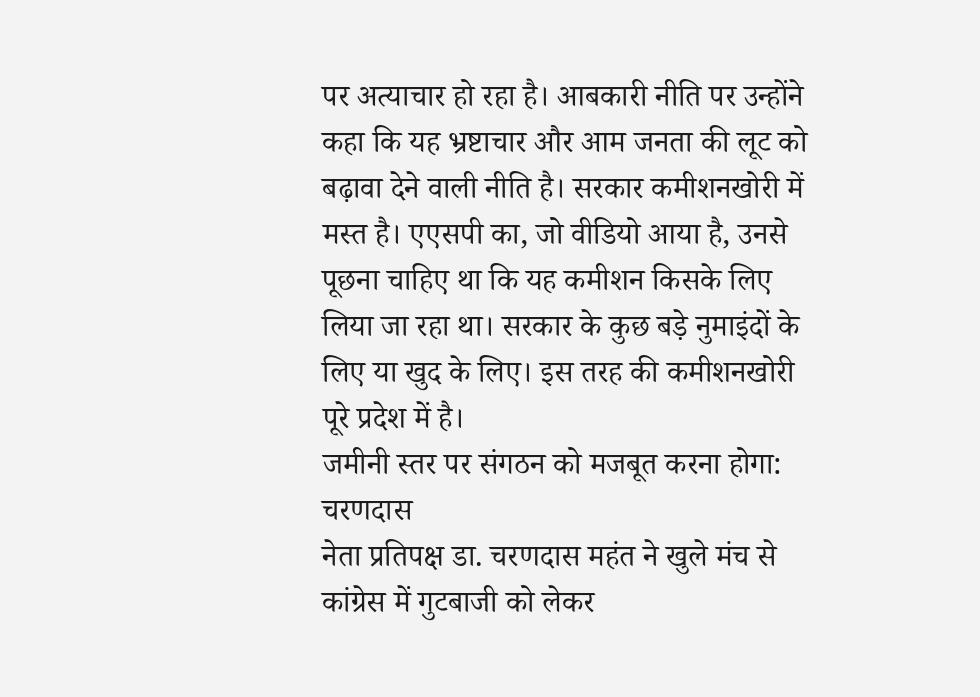पर अत्याचार हो रहा है। आबकारी नीति पर उन्होंने कहा कि यह भ्रष्टाचार और आम जनता की लूट को बढ़ावा देने वाली नीति है। सरकार कमीशनखोरी में मस्त है। एएसपी का, जो वीडियो आया है, उनसे पूछना चाहिए था कि यह कमीशन किसके लिए लिया जा रहा था। सरकार के कुछ बड़े नुमाइंदों के लिए या खुद के लिए। इस तरह की कमीशनखोरी पूरे प्रदेश में है।
जमीनी स्तर पर संगठन को मजबूत करना होगा: चरणदास
नेता प्रतिपक्ष डा. चरणदास महंत ने खुले मंच से कांग्रेस में गुटबाजी को लेकर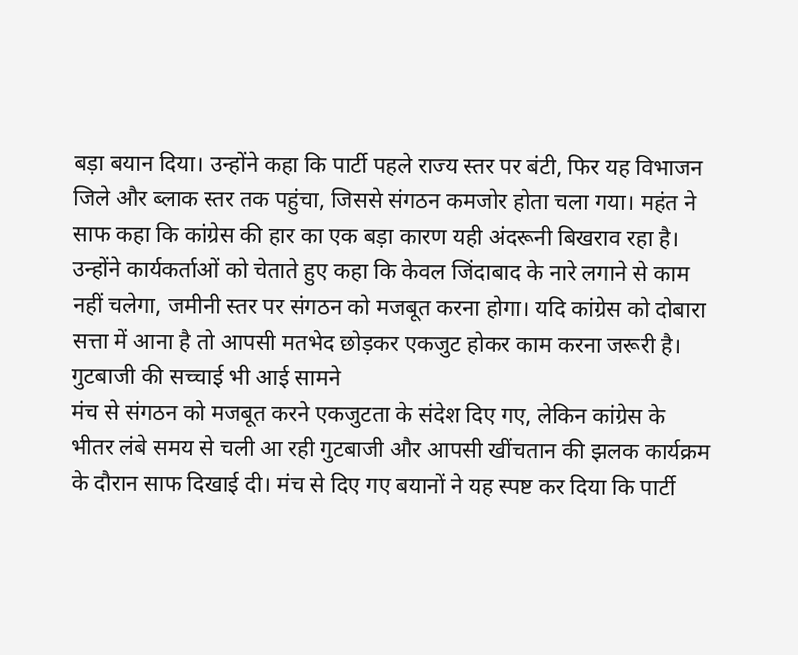बड़ा बयान दिया। उन्होंने कहा कि पार्टी पहले राज्य स्तर पर बंटी, फिर यह विभाजन जिले और ब्लाक स्तर तक पहुंचा, जिससे संगठन कमजोर होता चला गया। महंत ने साफ कहा कि कांग्रेस की हार का एक बड़ा कारण यही अंदरूनी बिखराव रहा है। उन्होंने कार्यकर्ताओं को चेताते हुए कहा कि केवल जिंदाबाद के नारे लगाने से काम नहीं चलेगा, जमीनी स्तर पर संगठन को मजबूत करना होगा। यदि कांग्रेस को दोबारा सत्ता में आना है तो आपसी मतभेद छोड़कर एकजुट होकर काम करना जरूरी है।
गुटबाजी की सच्चाई भी आई सामने
मंच से संगठन को मजबूत करने एकजुटता के संदेश दिए गए, लेकिन कांग्रेस के भीतर लंबे समय से चली आ रही गुटबाजी और आपसी खींचतान की झलक कार्यक्रम के दौरान साफ दिखाई दी। मंच से दिए गए बयानों ने यह स्पष्ट कर दिया कि पार्टी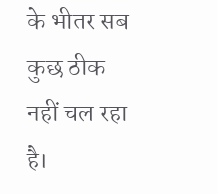के भीतर सब कुछ ठीक नहीं चल रहा है।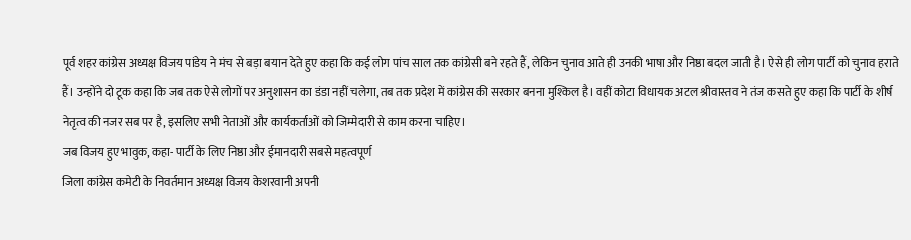पूर्व शहर कांग्रेस अध्यक्ष विजय पांडेय ने मंच से बड़ा बयान देते हुए कहा कि कई लोग पांच साल तक कांग्रेसी बने रहते हैं, लेकिन चुनाव आते ही उनकी भाषा और निष्ठा बदल जाती है। ऐसे ही लोग पार्टी को चुनाव हराते हैं। उन्होंने दो टूक कहा कि जब तक ऐसे लोगों पर अनुशासन का डंडा नहीं चलेगा, तब तक प्रदेश में कांग्रेस की सरकार बनना मुश्किल है। वहीं कोटा विधायक अटल श्रीवास्तव ने तंज कसते हुए कहा कि पार्टी के शीर्ष नेतृत्व की नजर सब पर है, इसलिए सभी नेताओं और कार्यकर्ताओं को जिम्मेदारी से काम करना चाहिए।
जब विजय हुए भावुक, कहा- पार्टी के लिए निष्ठा और ईमानदारी सबसे महत्वपूर्ण
जिला कांग्रेस कमेटी के निवर्तमान अध्यक्ष विजय केशरवानी अपनी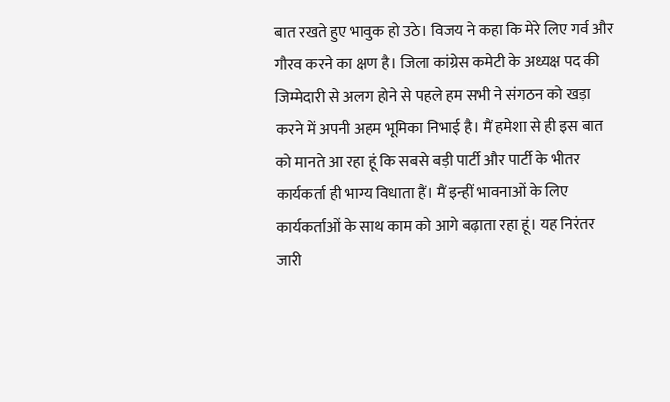बात रखते हुए भावुक हो उठे। विजय ने कहा कि मेरे लिए गर्व और गौरव करने का क्षण है। जिला कांग्रेस कमेटी के अध्यक्ष पद की जिम्मेदारी से अलग होने से पहले हम सभी ने संगठन को खड़ा करने में अपनी अहम भूमिका निभाई है। मैं हमेशा से ही इस बात को मानते आ रहा हूं कि सबसे बड़ी पार्टी और पार्टी के भीतर कार्यकर्ता ही भाग्य विधाता हैं। मैं इन्हीं भावनाओं के लिए कार्यकर्ताओं के साथ काम को आगे बढ़ाता रहा हूं। यह निरंतर जारी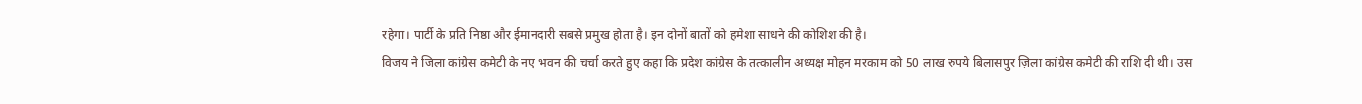रहेगा। पार्टी के प्रति निष्ठा और ईमानदारी सबसे प्रमुख होता है। इन दोनों बातों को हमेशा साधने की कोशिश की है।
विजय ने जिला कांग्रेस कमेटी के नए भवन की चर्चा करते हुए कहा कि प्रदेश कांग्रेस के तत्कालीन अध्यक्ष मोहन मरकाम को 50 लाख रुपये बिलासपुर ज़िला कांग्रेस कमेटी की राशि दी थी। उस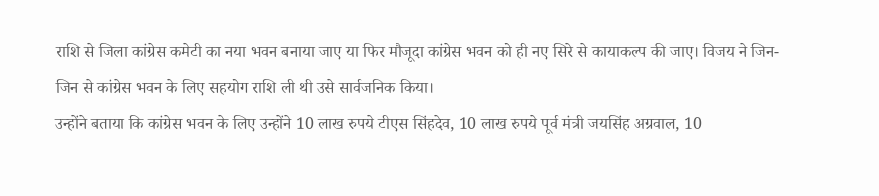राशि से जिला कांग्रेस कमेटी का नया भवन बनाया जाए या फिर मौजूदा कांग्रेस भवन को ही नए सिरे से कायाकल्प की जाए। विजय ने जिन-जिन से कांग्रेस भवन के लिए सहयोग राशि ली थी उसे सार्वजनिक किया।
उन्होंने बताया कि कांग्रेस भवन के लिए उन्होंने 10 लाख रुपये टीएस सिंहदेव, 10 लाख रुपये पूर्व मंत्री जयसिंह अग्रवाल, 10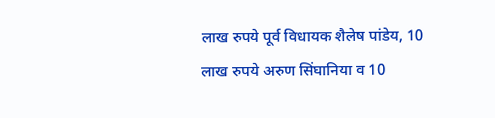लाख रुपये पूर्व विधायक शैलेष पांडेय, 10 लाख रुपये अरुण सिंघानिया व 10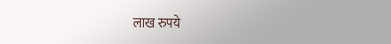लाख रुपये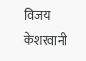विजय केशरवानी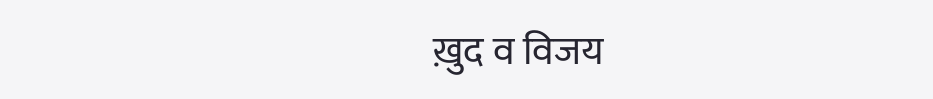ख़ुद व विजय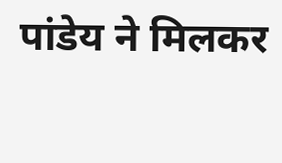पांडेय ने मिलकर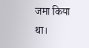जमा किया था।